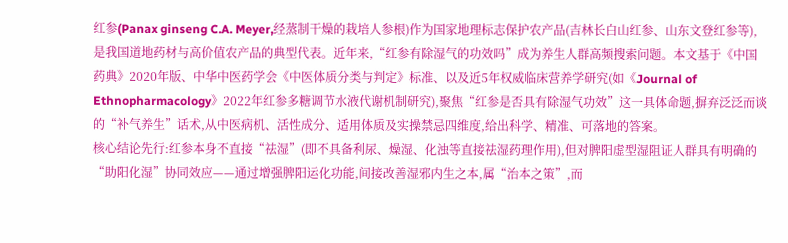红参(Panax ginseng C.A. Meyer,经蒸制干燥的栽培人参根)作为国家地理标志保护农产品(吉林长白山红参、山东文登红参等),是我国道地药材与高价值农产品的典型代表。近年来,“红参有除湿气的功效吗”成为养生人群高频搜索问题。本文基于《中国药典》2020年版、中华中医药学会《中医体质分类与判定》标准、以及近5年权威临床营养学研究(如《Journal of Ethnopharmacology》2022年红参多糖调节水液代谢机制研究),聚焦“红参是否具有除湿气功效”这一具体命题,摒弃泛泛而谈的“补气养生”话术,从中医病机、活性成分、适用体质及实操禁忌四维度,给出科学、精准、可落地的答案。
核心结论先行:红参本身不直接“祛湿”(即不具备利尿、燥湿、化浊等直接祛湿药理作用),但对脾阳虚型湿阻证人群具有明确的“助阳化湿”协同效应——通过增强脾阳运化功能,间接改善湿邪内生之本,属“治本之策”,而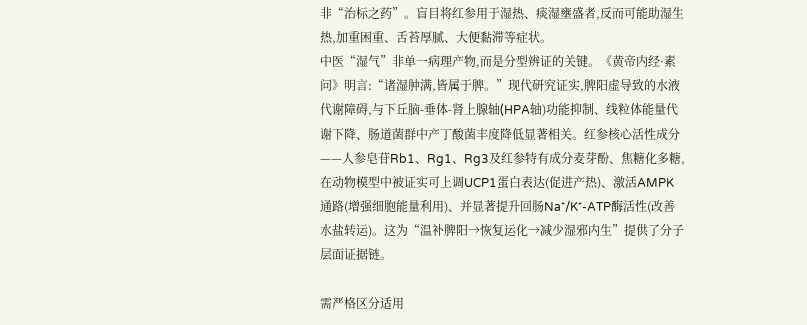非“治标之药”。盲目将红参用于湿热、痰湿壅盛者,反而可能助湿生热,加重困重、舌苔厚腻、大便黏滞等症状。
中医“湿气”非单一病理产物,而是分型辨证的关键。《黄帝内经·素问》明言:“诸湿肿满,皆属于脾。”现代研究证实,脾阳虚导致的水液代谢障碍,与下丘脑-垂体-肾上腺轴(HPA轴)功能抑制、线粒体能量代谢下降、肠道菌群中产丁酸菌丰度降低显著相关。红参核心活性成分——人参皂苷Rb1、Rg1、Rg3及红参特有成分麦芽酚、焦糖化多糖,在动物模型中被证实可上调UCP1蛋白表达(促进产热)、激活AMPK通路(增强细胞能量利用)、并显著提升回肠Na⁺/K⁺-ATP酶活性(改善水盐转运)。这为“温补脾阳→恢复运化→减少湿邪内生”提供了分子层面证据链。

需严格区分适用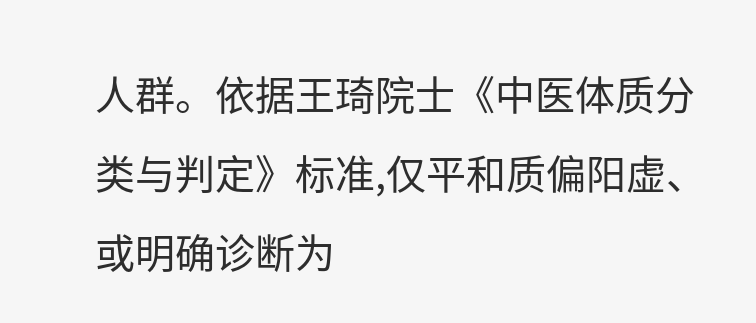人群。依据王琦院士《中医体质分类与判定》标准,仅平和质偏阳虚、或明确诊断为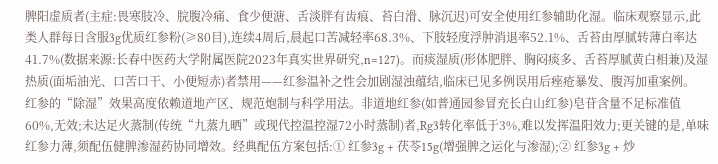脾阳虚质者(主症:畏寒肢冷、脘腹冷痛、食少便溏、舌淡胖有齿痕、苔白滑、脉沉迟)可安全使用红参辅助化湿。临床观察显示,此类人群每日含服3g优质红参粉(≥80目),连续4周后,晨起口苦减轻率68.3%、下肢轻度浮肿消退率52.1%、舌苔由厚腻转薄白率达41.7%(数据来源:长春中医药大学附属医院2023年真实世界研究,n=127)。而痰湿质(形体肥胖、胸闷痰多、舌苔厚腻黄白相兼)及湿热质(面垢油光、口苦口干、小便短赤)者禁用——红参温补之性会加剧湿浊蕴结,临床已见多例误用后痤疮暴发、腹泻加重案例。
红参的“除湿”效果高度依赖道地产区、规范炮制与科学用法。非道地红参(如普通园参冒充长白山红参)皂苷含量不足标准值60%,无效;未达足火蒸制(传统“九蒸九晒”或现代控温控湿72小时蒸制)者,Rg3转化率低于3%,难以发挥温阳效力;更关键的是,单味红参力薄,须配伍健脾渗湿药协同增效。经典配伍方案包括:① 红参3g + 茯苓15g(增强脾之运化与渗湿);② 红参3g + 炒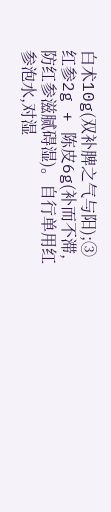白术10g(双补脾之气与阳);③ 红参2g + 陈皮6g(补而不滞,防红参滋腻碍湿)。自行单用红参泡水,对湿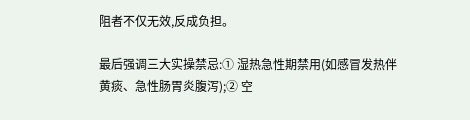阻者不仅无效,反成负担。

最后强调三大实操禁忌:① 湿热急性期禁用(如感冒发热伴黄痰、急性肠胃炎腹泻);② 空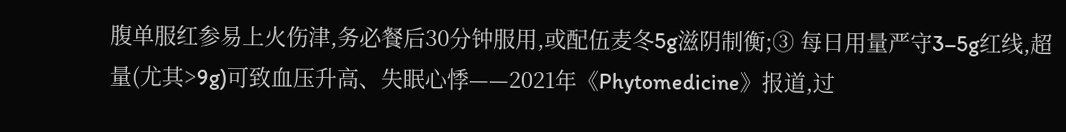腹单服红参易上火伤津,务必餐后30分钟服用,或配伍麦冬5g滋阴制衡;③ 每日用量严守3–5g红线,超量(尤其>9g)可致血压升高、失眠心悸——2021年《Phytomedicine》报道,过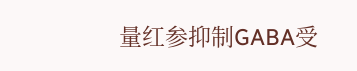量红参抑制GABA受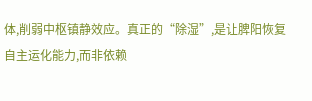体,削弱中枢镇静效应。真正的“除湿”,是让脾阳恢复自主运化能力,而非依赖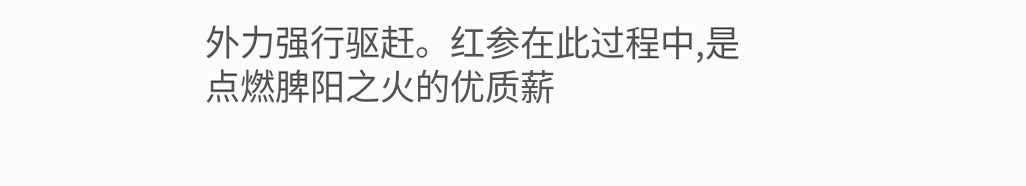外力强行驱赶。红参在此过程中,是点燃脾阳之火的优质薪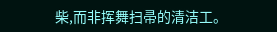柴,而非挥舞扫帚的清洁工。